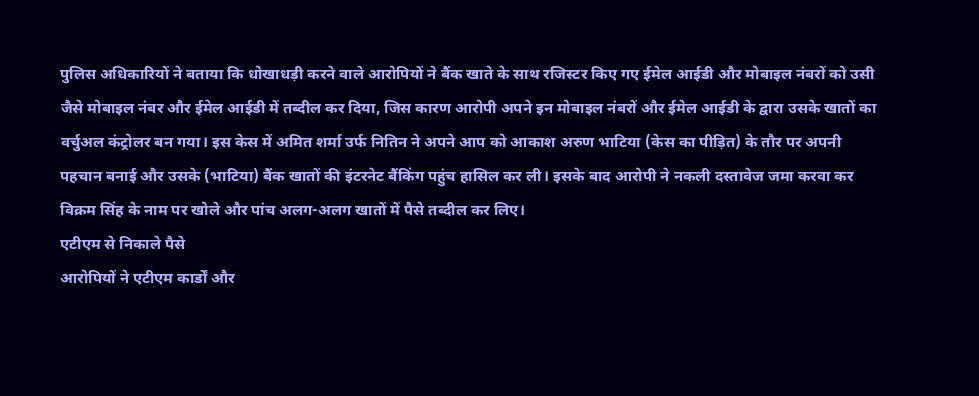पुलिस अधिकारियों ने बताया कि धोखाधड़ी करने वाले आरोपियों ने बैंक खाते के साथ रजिस्टर किए गए ईमेल आईडी और मोबाइल नंबरों को उसी जैसे मोबाइल नंबर और ईमेल आईडी में तब्दील कर दिया, जिस कारण आरोपी अपने इन मोबाइल नंबरों और ईमेल आईडी के द्वारा उसके खातों का वर्चुअल कंट्रोलर बन गया। इस केस में अमित शर्मा उर्फ नितिन ने अपने आप को आकाश अरुण भाटिया (केस का पीड़ित) के तौर पर अपनी पहचान बनाई और उसके (भाटिया) बैंक खातों की इंटरनेट बैंकिंग पहुंच हासिल कर ली। इसके बाद आरोपी ने नकली दस्तावेज जमा करवा कर विक्रम सिंह के नाम पर खोले और पांच अलग-अलग खातों में पैसे तब्दील कर लिए।
एटीएम से निकाले पैसे
आरोपियों ने एटीएम कार्डों और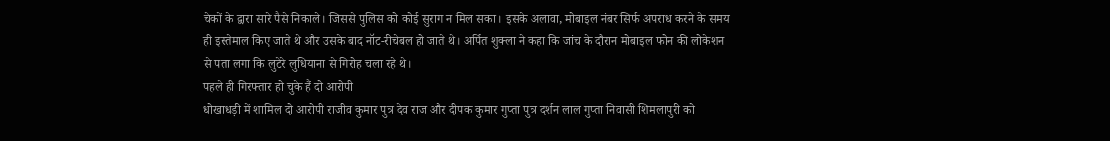चेकों के द्वारा सारे पैसे निकाले। जिससे पुलिस को कोई सुराग न मिल सका। इसके अलावा, मोबाइल नंबर सिर्फ अपराध करने के समय ही इस्तेमाल किए जाते थे और उसके बाद नॉट-रीचेबल हो जाते थे। अर्पित शुक्ला ने कहा कि जांच के दौरान मोबाइल फोन की लोकेशन से पता लगा कि लुटेरे लुधियाना से गिरोह चला रहे थे।
पहले ही गिरफ्तार हो चुके हैं दो आरोपी
धोखाधड़ी में शामिल दो आरोपी राजीव कुमार पुत्र देव राज और दीपक कुमार गुप्ता पुत्र दर्शन लाल गुप्ता निवासी शिमलापुरी को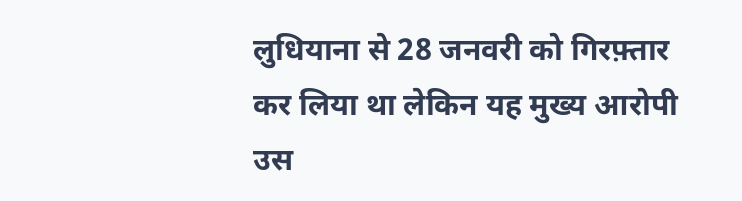लुधियाना से 28 जनवरी को गिरफ़्तार कर लिया था लेकिन यह मुख्य आरोपी उस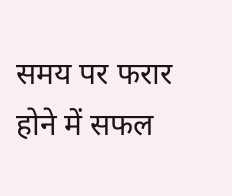समय पर फरार होने में सफल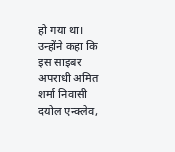हो गया था। उन्होंने कहा कि इस साइबर अपराधी अमित शर्मा निवासी दयोल एन्क्लेव,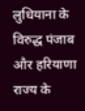लुधियाना के विरुद्ध पंजाब और हरियाणा राज्य के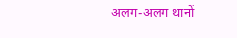अलग-अलग थानों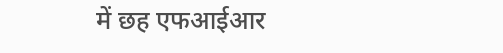में छह एफआईआर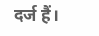दर्ज हैं।